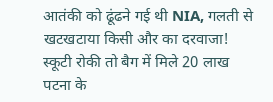आतंकी को ढूंढने गई थी NIA, गलती से खटखटाया किसी और का दरवाजा! स्कूटी रोकी तो बैग में मिले 20 लाख
पटना के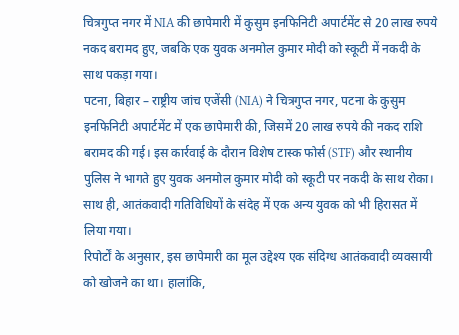चित्रगुप्त नगर में NIA की छापेमारी में कुसुम इनफिनिटी अपार्टमेंट से 20 लाख रुपये नकद बरामद हुए, जबकि एक युवक अनमोल कुमार मोदी को स्कूटी में नकदी के साथ पकड़ा गया।
पटना, बिहार – राष्ट्रीय जांच एजेंसी (NIA) ने चित्रगुप्त नगर, पटना के कुसुम इनफिनिटी अपार्टमेंट में एक छापेमारी की, जिसमें 20 लाख रुपये की नकद राशि बरामद की गई। इस कार्रवाई के दौरान विशेष टास्क फोर्स (STF) और स्थानीय पुलिस ने भागते हुए युवक अनमोल कुमार मोदी को स्कूटी पर नकदी के साथ रोका। साथ ही, आतंकवादी गतिविधियों के संदेह में एक अन्य युवक को भी हिरासत में लिया गया।
रिपोर्टों के अनुसार, इस छापेमारी का मूल उद्देश्य एक संदिग्ध आतंकवादी व्यवसायी को खोजने का था। हालांकि,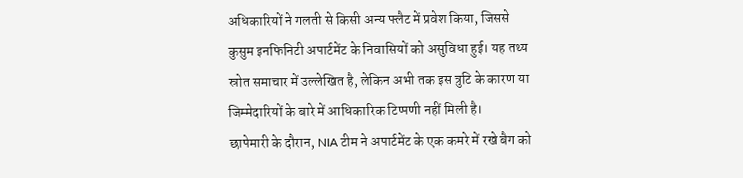अधिकारियों ने गलती से किसी अन्य फ्लैट में प्रवेश किया, जिससे कुसुम इनफिनिटी अपार्टमेंट के निवासियों को असुविधा हुई। यह तथ्य स्रोत समाचार में उल्लेखित है, लेकिन अभी तक इस त्रुटि के कारण या जिम्मेदारियों के बारे में आधिकारिक टिप्पणी नहीं मिली है।
छापेमारी के दौरान, NIA टीम ने अपार्टमेंट के एक कमरे में रखे बैग को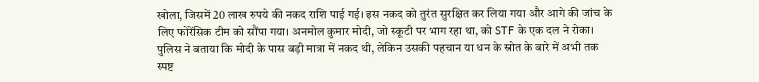खोला, जिसमें 20 लाख रुपये की नकद राशि पाई गई। इस नकद को तुरंत सुरक्षित कर लिया गया और आगे की जांच के लिए फोरेंसिक टीम को सौंपा गया। अनमोल कुमार मोदी, जो स्कूटी पर भाग रहा था, को STF के एक दल ने रोका। पुलिस ने बताया कि मोदी के पास बड़ी मात्रा में नकद थी, लेकिन उसकी पहचान या धन के स्रोत के बारे में अभी तक स्पष्ट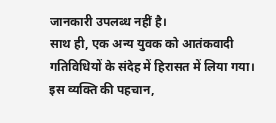जानकारी उपलब्ध नहीं है।
साथ ही, एक अन्य युवक को आतंकवादी गतिविधियों के संदेह में हिरासत में लिया गया। इस व्यक्ति की पहचान,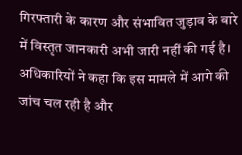गिरफ्तारी के कारण और संभावित जुड़ाव के बारे में विस्तृत जानकारी अभी जारी नहीं की गई है। अधिकारियों ने कहा कि इस मामले में आगे की जांच चल रही है और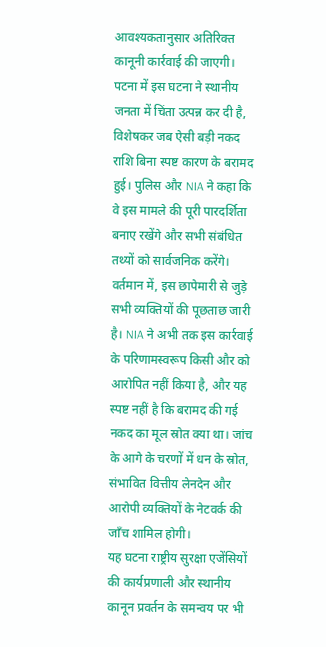आवश्यकतानुसार अतिरिक्त कानूनी कार्रवाई की जाएगी।
पटना में इस घटना ने स्थानीय जनता में चिंता उत्पन्न कर दी है, विशेषकर जब ऐसी बड़ी नकद राशि बिना स्पष्ट कारण के बरामद हुई। पुलिस और NIA ने कहा कि वे इस मामले की पूरी पारदर्शिता बनाए रखेंगे और सभी संबंधित तथ्यों को सार्वजनिक करेंगे।
वर्तमान में, इस छापेमारी से जुड़े सभी व्यक्तियों की पूछताछ जारी है। NIA ने अभी तक इस कार्रवाई के परिणामस्वरूप किसी और को आरोपित नहीं किया है, और यह स्पष्ट नहीं है कि बरामद की गई नकद का मूल स्रोत क्या था। जांच के आगे के चरणों में धन के स्रोत, संभावित वित्तीय लेनदेन और आरोपी व्यक्तियों के नेटवर्क की जाँच शामिल होगी।
यह घटना राष्ट्रीय सुरक्षा एजेंसियों की कार्यप्रणाली और स्थानीय कानून प्रवर्तन के समन्वय पर भी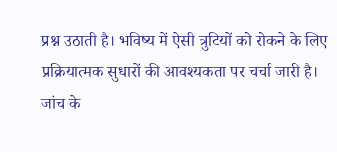प्रश्न उठाती है। भविष्य में ऐसी त्रुटियों को रोकने के लिए प्रक्रियात्मक सुधारों की आवश्यकता पर चर्चा जारी है।
जांच के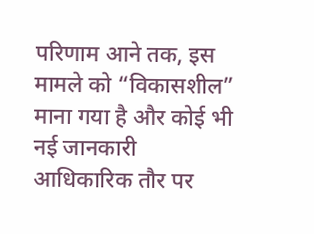परिणाम आने तक, इस मामले को “विकासशील” माना गया है और कोई भी नई जानकारी आधिकारिक तौर पर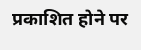प्रकाशित होने पर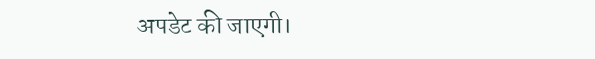अपडेट की जाएगी।